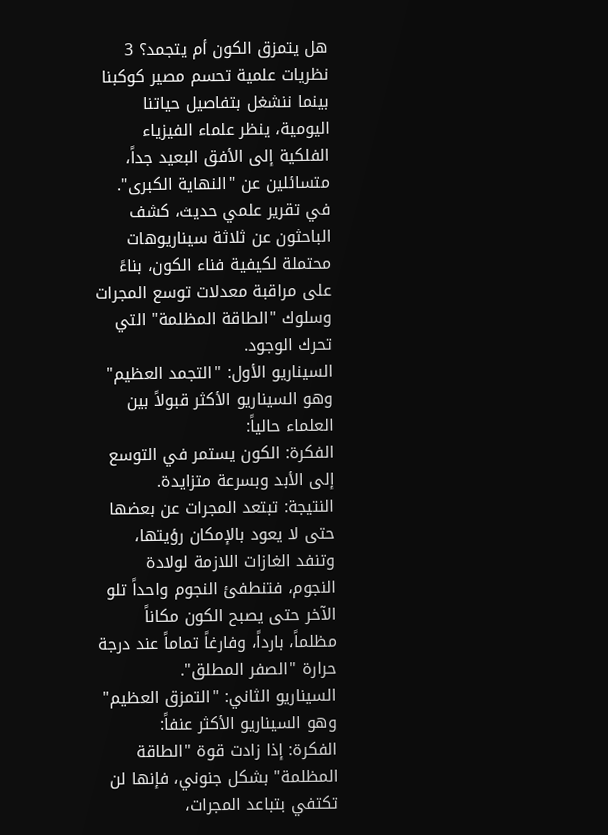هل يتمزق الكون أم يتجمد؟ 3 نظريات علمية تحسم مصير كوكبنا
بينما ننشغل بتفاصيل حياتنا اليومية، ينظر علماء الفيزياء الفلكية إلى الأفق البعيد جداً، متسائلين عن "النهاية الكبرى". في تقرير علمي حديث، كشف الباحثون عن ثلاثة سيناريوهات محتملة لكيفية فناء الكون، بناءً على مراقبة معدلات توسع المجرات وسلوك "الطاقة المظلمة" التي تحرك الوجود.
السيناريو الأول: "التجمد العظيم"
وهو السيناريو الأكثر قبولاً بين العلماء حالياً:
الفكرة: الكون يستمر في التوسع إلى الأبد وبسرعة متزايدة.
النتيجة: تبتعد المجرات عن بعضها حتى لا يعود بالإمكان رؤيتها، وتنفد الغازات اللازمة لولادة النجوم، فتنطفئ النجوم واحداً تلو الآخر حتى يصبح الكون مكاناً مظلماً، بارداً، وفارغاً تماماً عند درجة حرارة "الصفر المطلق".
السيناريو الثاني: "التمزق العظيم"
وهو السيناريو الأكثر عنفاً:
الفكرة: إذا زادت قوة "الطاقة المظلمة" بشكل جنوني، فإنها لن تكتفي بتباعد المجرات،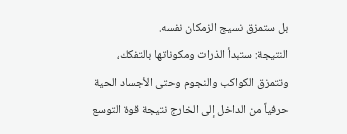بل ستمزق نسيج الزمكان نفسه.
النتيجة: ستبدأ الذرات ومكوناتها بالتفكك، وتتمزق الكواكب والنجوم وحتى الأجساد الحية حرفياً من الداخل إلى الخارج نتيجة قوة التوسع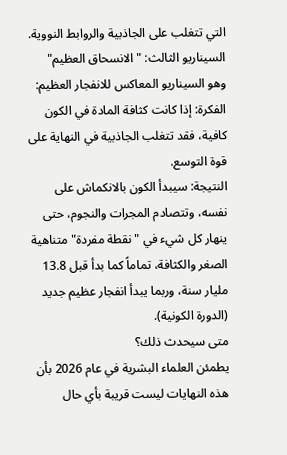التي تتغلب على الجاذبية والروابط النووية.
السيناريو الثالث: "الانسحاق العظيم"
وهو السيناريو المعاكس للانفجار العظيم:
الفكرة: إذا كانت كثافة المادة في الكون كافية، فقد تتغلب الجاذبية في النهاية على قوة التوسع.
النتيجة: سيبدأ الكون بالانكماش على نفسه، وتتصادم المجرات والنجوم، حتى ينهار كل شيء في "نقطة مفردة" متناهية الصغر والكثافة، تماماً كما بدأ قبل 13.8 مليار سنة، وربما يبدأ انفجار عظيم جديد (الدورة الكونية).
متى سيحدث ذلك؟
يطمئن العلماء البشرية في عام 2026 بأن هذه النهايات ليست قريبة بأي حال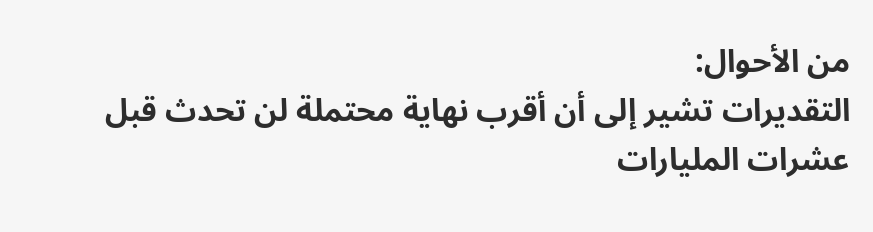من الأحوال:
التقديرات تشير إلى أن أقرب نهاية محتملة لن تحدث قبل عشرات المليارات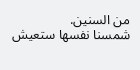من السنين.
شمسنا نفسها ستعيش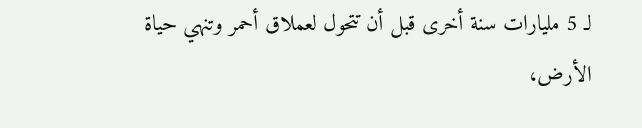لـ 5 مليارات سنة أخرى قبل أن تتحول لعملاق أحمر وتنهي حياة الأرض،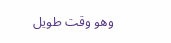وهو وقت طويل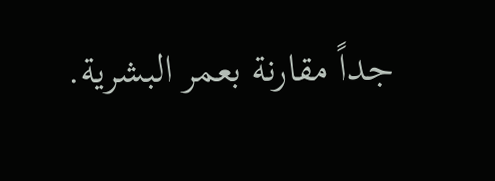جداً مقارنة بعمر البشرية.